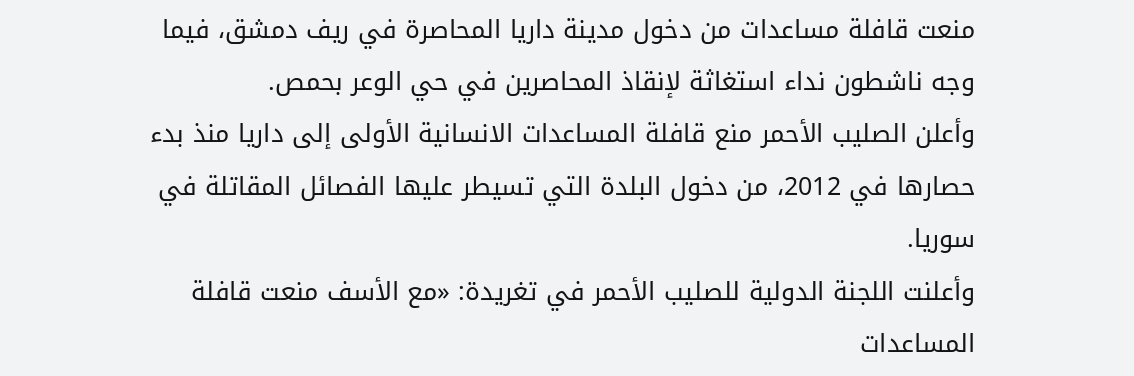منعت قافلة مساعدات من دخول مدينة داريا المحاصرة في ريف دمشق، فيما وجه ناشطون نداء استغاثة لإنقاذ المحاصرين في حي الوعر بحمص.
وأعلن الصليب الأحمر منع قافلة المساعدات الانسانية الأولى إلى داريا منذ بدء حصارها في 2012، من دخول البلدة التي تسيطر عليها الفصائل المقاتلة في سوريا.
وأعلنت اللجنة الدولية للصليب الأحمر في تغريدة: «مع الأسف منعت قافلة المساعدات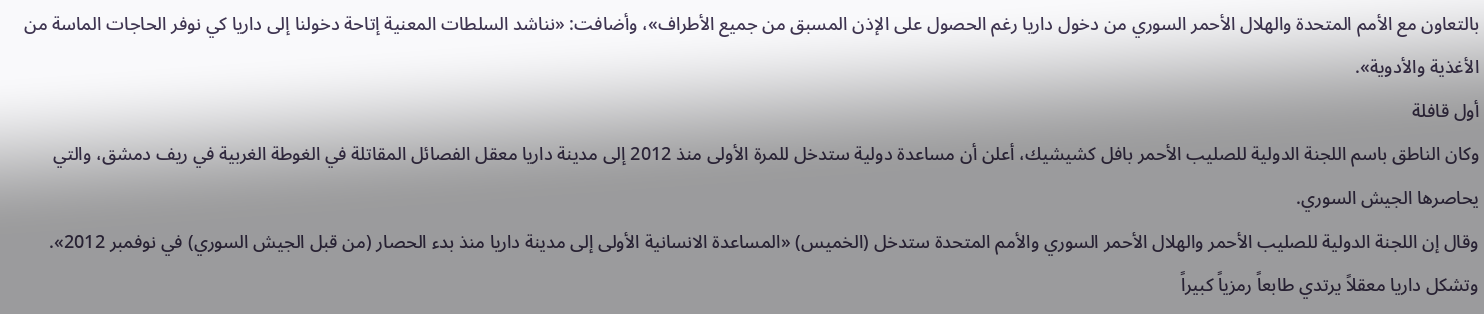بالتعاون مع الأمم المتحدة والهلال الأحمر السوري من دخول داريا رغم الحصول على الإذن المسبق من جميع الأطراف»، وأضافت: «نناشد السلطات المعنية إتاحة دخولنا إلى داريا كي نوفر الحاجات الماسة من الأغذية والأدوية».
أول قافلة
وكان الناطق باسم اللجنة الدولية للصليب الأحمر بافل كشيشيك، أعلن أن مساعدة دولية ستدخل للمرة الأولى منذ 2012 إلى مدينة داريا معقل الفصائل المقاتلة في الغوطة الغربية في ريف دمشق، والتي يحاصرها الجيش السوري.
وقال إن اللجنة الدولية للصليب الأحمر والهلال الأحمر السوري والأمم المتحدة ستدخل (الخميس) «المساعدة الانسانية الأولى إلى مدينة داريا منذ بدء الحصار (من قبل الجيش السوري) في نوفمبر 2012».
وتشكل داريا معقلاً يرتدي طابعاً رمزياً كبيراً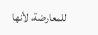للمعارضة، لأنها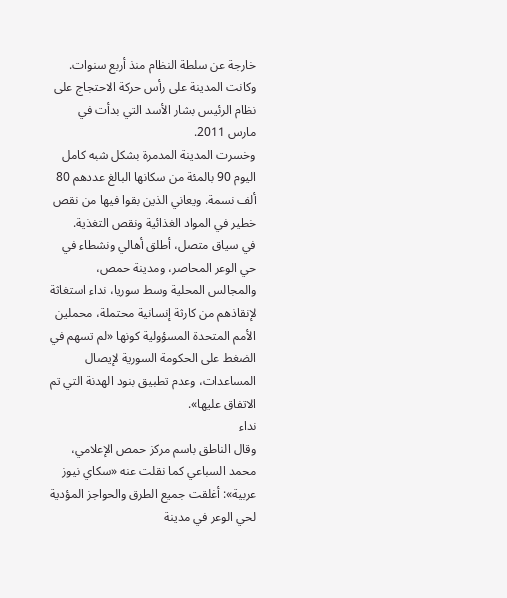خارجة عن سلطة النظام منذ أربع سنوات. وكانت المدينة على رأس حركة الاحتجاج على نظام الرئيس بشار الأسد التي بدأت في مارس 2011.
وخسرت المدينة المدمرة بشكل شبه كامل اليوم 90 بالمئة من سكانها البالغ عددهم 80 ألف نسمة. ويعاني الذين بقوا فيها من نقص خطير في المواد الغذائية ونقص التغذية.
في سياق متصل، أطلق أهالي ونشطاء في حي الوعر المحاصر، ومدينة حمص، والمجالس المحلية وسط سوريا، نداء استغاثة لإنقاذهم من كارثة إنسانية محتملة، محملين الأمم المتحدة المسؤولية كونها «لم تسهم في الضغط على الحكومة السورية لإيصال المساعدات، وعدم تطبيق بنود الهدنة التي تم الاتفاق عليها».
نداء
وقال الناطق باسم مركز حمص الإعلامي، محمد السباعي كما نقلت عنه «سكاي نيوز عربية»: أغلقت جميع الطرق والحواجز المؤدية لحي الوعر في مدينة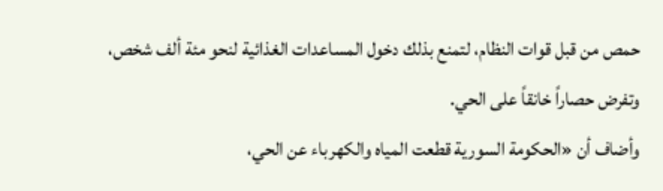حمص من قبل قوات النظام، لتمنع بذلك دخول المساعدات الغذائية لنحو مئة ألف شخص، وتفرض حصاراً خانقاً على الحي.
وأضاف أن «الحكومة السورية قطعت المياه والكهرباء عن الحي،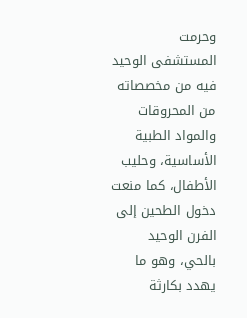وحرمت المستشفى الوحيد فيه من مخصصاته من المحروقات والمواد الطبية الأساسية، وحليب الأطفال، كما منعت دخول الطحين إلى الفرن الوحيد بالحي، وهو ما يهدد بكارثة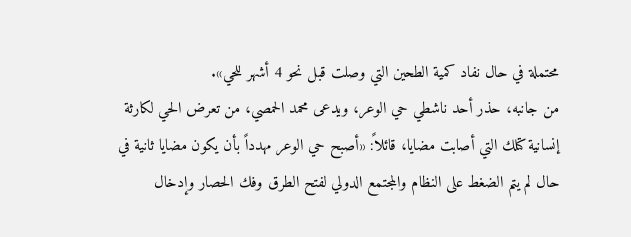محتملة في حال نفاد كمية الطحين التي وصلت قبل نحو 4 أشهر للحي».
من جانبه، حذر أحد ناشطي حي الوعر، ويدعى محمد الحمصي، من تعرض الحي لكارثة إنسانية كتلك التي أصابت مضايا، قائلاً: «أصبح حي الوعر مهدداً بأن يكون مضايا ثانية في حال لم يتم الضغط على النظام والمجتمع الدولي لفتح الطرق وفك الحصار وإدخال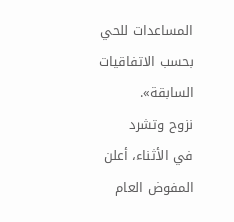المساعدات للحي بحسب الاتفاقيات السابقة».
نزوح وتشرد
في الأثناء، أعلن المفوض العام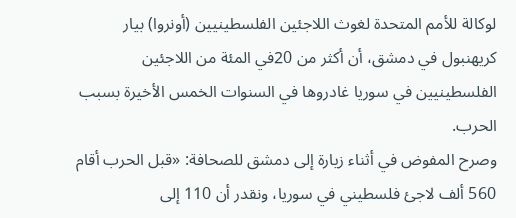لوكالة للأمم المتحدة لغوث اللاجئين الفلسطينيين (أونروا) بيار كريهنبول في دمشق، أن أكثر من 20في المئة من اللاجئين الفلسطينيين في سوريا غادروها في السنوات الخمس الأخيرة بسبب الحرب.
وصرح المفوض في أثناء زيارة إلى دمشق للصحافة: «قبل الحرب أقام 560 ألف لاجئ فلسطيني في سوريا، ونقدر أن 110 إلى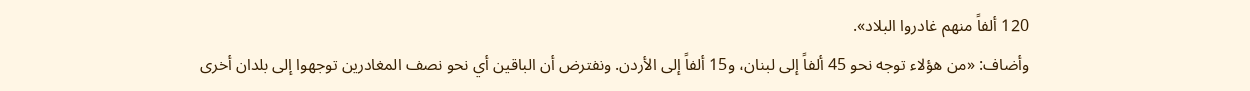120 ألفاً منهم غادروا البلاد».
وأضاف: «من هؤلاء توجه نحو 45 ألفاً إلى لبنان، و15 ألفاً إلى الأردن. ونفترض أن الباقين أي نحو نصف المغادرين توجهوا إلى بلدان أخرى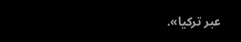عبر تركيا».